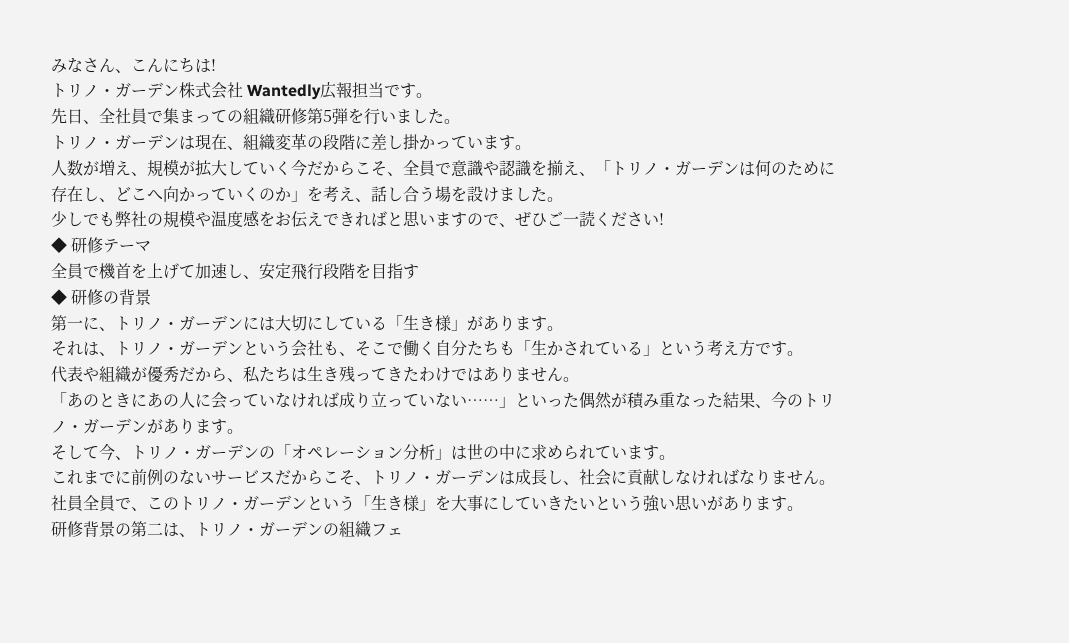みなさん、こんにちは!
トリノ・ガーデン株式会社 Wantedly広報担当です。
先日、全社員で集まっての組織研修第5弾を行いました。
トリノ・ガーデンは現在、組織変革の段階に差し掛かっています。
人数が増え、規模が拡大していく今だからこそ、全員で意識や認識を揃え、「トリノ・ガーデンは何のために存在し、どこへ向かっていくのか」を考え、話し合う場を設けました。
少しでも弊社の規模や温度感をお伝えできればと思いますので、ぜひご一読ください!
◆ 研修テーマ
全員で機首を上げて加速し、安定飛行段階を目指す
◆ 研修の背景
第一に、トリノ・ガーデンには大切にしている「生き様」があります。
それは、トリノ・ガーデンという会社も、そこで働く自分たちも「生かされている」という考え方です。
代表や組織が優秀だから、私たちは生き残ってきたわけではありません。
「あのときにあの人に会っていなければ成り立っていない……」といった偶然が積み重なった結果、今のトリノ・ガーデンがあります。
そして今、トリノ・ガーデンの「オペレーション分析」は世の中に求められています。
これまでに前例のないサービスだからこそ、トリノ・ガーデンは成長し、社会に貢献しなければなりません。社員全員で、このトリノ・ガーデンという「生き様」を大事にしていきたいという強い思いがあります。
研修背景の第二は、トリノ・ガーデンの組織フェ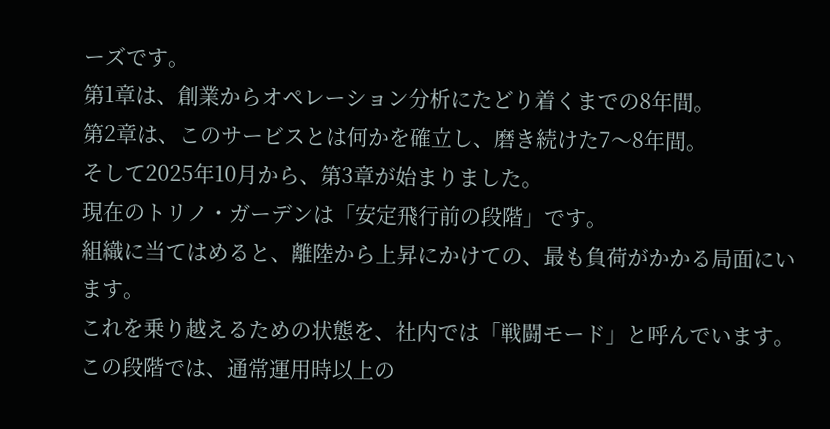ーズです。
第1章は、創業からオペレーション分析にたどり着くまでの8年間。
第2章は、このサービスとは何かを確立し、磨き続けた7〜8年間。
そして2025年10月から、第3章が始まりました。
現在のトリノ・ガーデンは「安定飛行前の段階」です。
組織に当てはめると、離陸から上昇にかけての、最も負荷がかかる局面にいます。
これを乗り越えるための状態を、社内では「戦闘モード」と呼んでいます。
この段階では、通常運用時以上の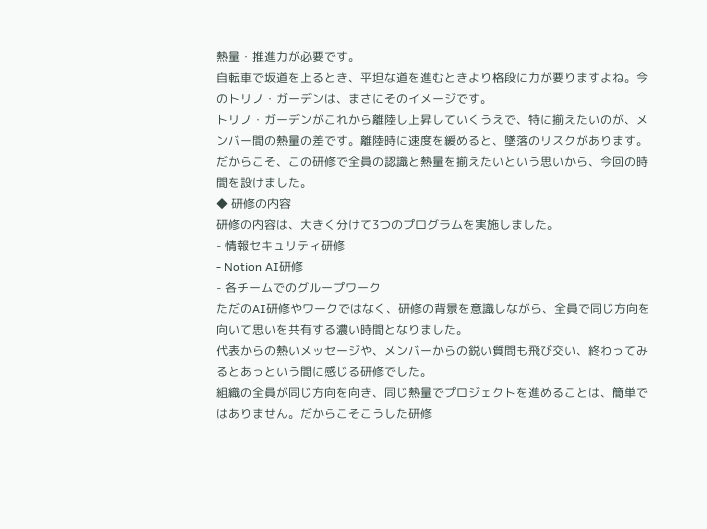熱量・推進力が必要です。
自転車で坂道を上るとき、平坦な道を進むときより格段に力が要りますよね。今のトリノ・ガーデンは、まさにそのイメージです。
トリノ・ガーデンがこれから離陸し上昇していくうえで、特に揃えたいのが、メンバー間の熱量の差です。離陸時に速度を緩めると、墜落のリスクがあります。
だからこそ、この研修で全員の認識と熱量を揃えたいという思いから、今回の時間を設けました。
◆ 研修の内容
研修の内容は、大きく分けて3つのプログラムを実施しました。
- 情報セキュリティ研修
- Notion AI研修
- 各チームでのグループワーク
ただのAI研修やワークではなく、研修の背景を意識しながら、全員で同じ方向を向いて思いを共有する濃い時間となりました。
代表からの熱いメッセージや、メンバーからの鋭い質問も飛び交い、終わってみるとあっという間に感じる研修でした。
組織の全員が同じ方向を向き、同じ熱量でプロジェクトを進めることは、簡単ではありません。だからこそこうした研修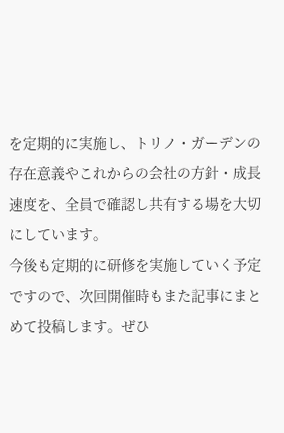を定期的に実施し、トリノ・ガーデンの存在意義やこれからの会社の方針・成長速度を、全員で確認し共有する場を大切にしています。
今後も定期的に研修を実施していく予定ですので、次回開催時もまた記事にまとめて投稿します。ぜひ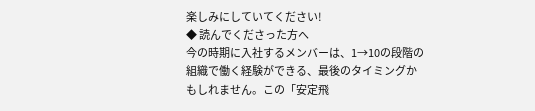楽しみにしていてください!
◆ 読んでくださった方へ
今の時期に入社するメンバーは、1→10の段階の組織で働く経験ができる、最後のタイミングかもしれません。この「安定飛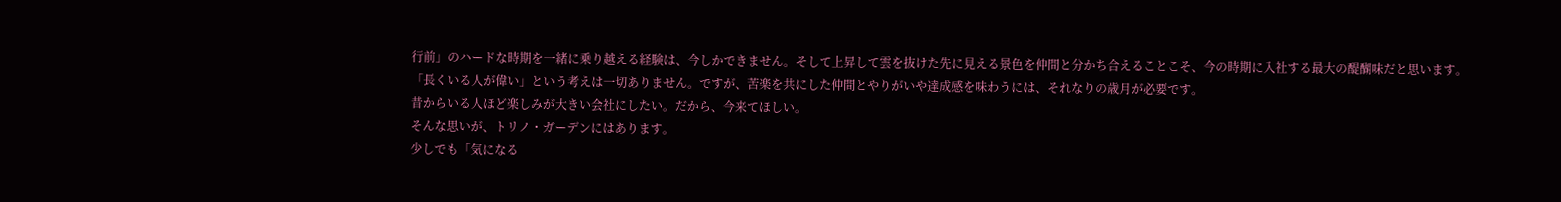行前」のハードな時期を一緒に乗り越える経験は、今しかできません。そして上昇して雲を抜けた先に見える景色を仲間と分かち合えることこそ、今の時期に入社する最大の醍醐味だと思います。
「長くいる人が偉い」という考えは一切ありません。ですが、苦楽を共にした仲間とやりがいや達成感を味わうには、それなりの歳月が必要です。
昔からいる人ほど楽しみが大きい会社にしたい。だから、今来てほしい。
そんな思いが、トリノ・ガーデンにはあります。
少しでも「気になる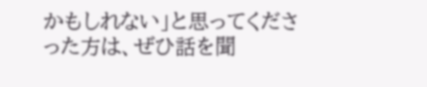かもしれない」と思ってくださった方は、ぜひ話を聞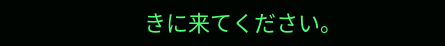きに来てください。